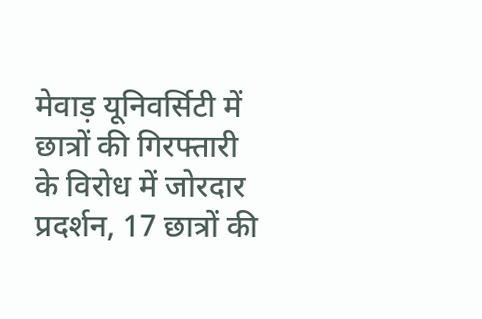मेवाड़ यूनिवर्सिटी में छात्रों की गिरफ्तारी के विरोध में जोरदार प्रदर्शन, 17 छात्रों की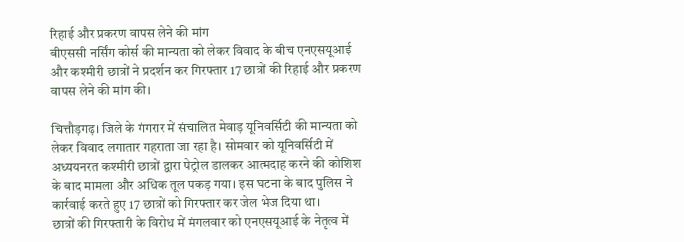रिहाई और प्रकरण वापस लेने की मांग
बीएससी नर्सिंग कोर्स की मान्यता को लेकर विवाद के बीच एनएसयूआई और कश्मीरी छात्रों ने प्रदर्शन कर गिरफ्तार 17 छात्रों की रिहाई और प्रकरण वापस लेने की मांग की।

चित्तौड़गढ़। जिले के गंगरार में संचालित मेवाड़ यूनिवर्सिटी की मान्यता को लेकर विवाद लगातार गहराता जा रहा है। सोमवार को यूनिवर्सिटी में अध्ययनरत कश्मीरी छात्रों द्वारा पेट्रोल डालकर आत्मदाह करने की कोशिश के बाद मामला और अधिक तूल पकड़ गया। इस घटना के बाद पुलिस ने कार्रवाई करते हुए 17 छात्रों को गिरफ्तार कर जेल भेज दिया था।
छात्रों की गिरफ्तारी के विरोध में मंगलवार को एनएसयूआई के नेतृत्व में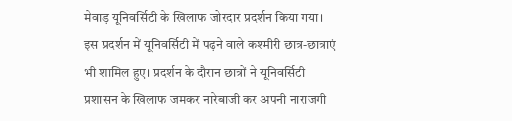मेवाड़ यूनिवर्सिटी के खिलाफ जोरदार प्रदर्शन किया गया। इस प्रदर्शन में यूनिवर्सिटी में पढ़ने वाले कश्मीरी छात्र-छात्राएं भी शामिल हुए। प्रदर्शन के दौरान छात्रों ने यूनिवर्सिटी प्रशासन के खिलाफ जमकर नारेबाजी कर अपनी नाराजगी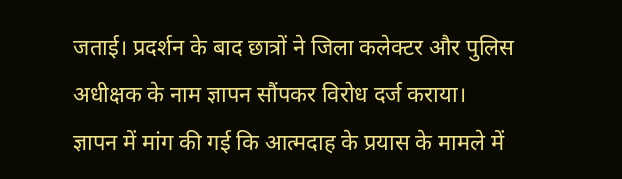जताई। प्रदर्शन के बाद छात्रों ने जिला कलेक्टर और पुलिस अधीक्षक के नाम ज्ञापन सौंपकर विरोध दर्ज कराया।
ज्ञापन में मांग की गई कि आत्मदाह के प्रयास के मामले में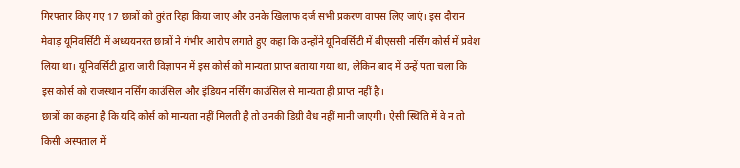गिरफ्तार किए गए 17 छात्रों को तुरंत रिहा किया जाए और उनके खिलाफ दर्ज सभी प्रकरण वापस लिए जाएं। इस दौरान मेवाड़ यूनिवर्सिटी में अध्ययनरत छात्रों ने गंभीर आरोप लगाते हुए कहा कि उन्होंने यूनिवर्सिटी में बीएससी नर्सिंग कोर्स में प्रवेश लिया था। यूनिवर्सिटी द्वारा जारी विज्ञापन में इस कोर्स को मान्यता प्राप्त बताया गया था, लेकिन बाद में उन्हें पता चला कि इस कोर्स को राजस्थान नर्सिंग काउंसिल और इंडियन नर्सिंग काउंसिल से मान्यता ही प्राप्त नहीं है।
छात्रों का कहना है कि यदि कोर्स को मान्यता नहीं मिलती है तो उनकी डिग्री वैध नहीं मानी जाएगी। ऐसी स्थिति में वे न तो किसी अस्पताल में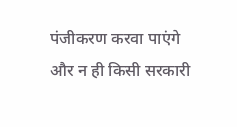पंजीकरण करवा पाएंगे और न ही किसी सरकारी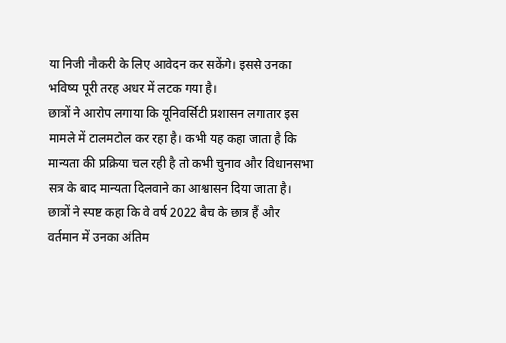या निजी नौकरी के लिए आवेदन कर सकेंगे। इससे उनका भविष्य पूरी तरह अधर में लटक गया है।
छात्रों ने आरोप लगाया कि यूनिवर्सिटी प्रशासन लगातार इस मामले में टालमटोल कर रहा है। कभी यह कहा जाता है कि मान्यता की प्रक्रिया चल रही है तो कभी चुनाव और विधानसभा सत्र के बाद मान्यता दिलवाने का आश्वासन दिया जाता है। छात्रों ने स्पष्ट कहा कि वे वर्ष 2022 बैच के छात्र हैं और वर्तमान में उनका अंतिम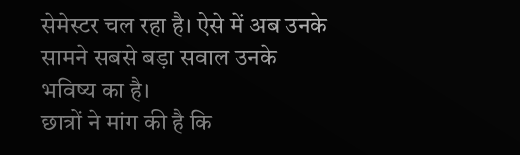सेमेस्टर चल रहा है। ऐसे में अब उनके सामने सबसे बड़ा सवाल उनके भविष्य का है।
छात्रों ने मांग की है कि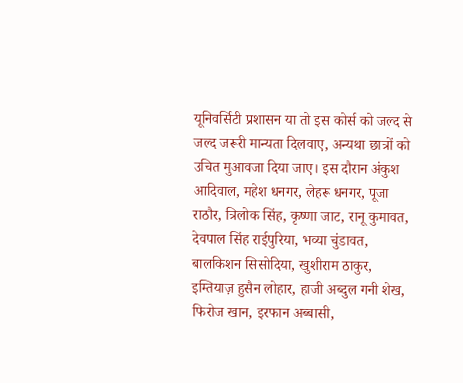यूनिवर्सिटी प्रशासन या तो इस कोर्स को जल्द से जल्द जरूरी मान्यता दिलवाए, अन्यथा छात्रों को उचित मुआवजा दिया जाए। इस दौरान अंकुश आदिवाल, महेश धनगर, लेहरू धनगर, पूजा राठौर, त्रिलोक सिंह, कृष्णा जाट, रानू कुमावत, देवपाल सिंह राईपुरिया, भव्या चुंडावत, बालकिशन सिसोदिया, खुशीराम ठाकुर, इम्तियाज़ हुसैन लोहार, हाजी अब्दुल गनी शेख, फिरोज खान, इरफान अब्बासी,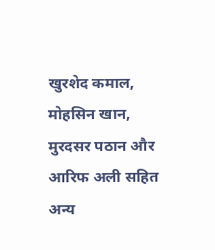खुरशेद कमाल, मोहसिन खान, मुरदसर पठान और आरिफ अली सहित अन्य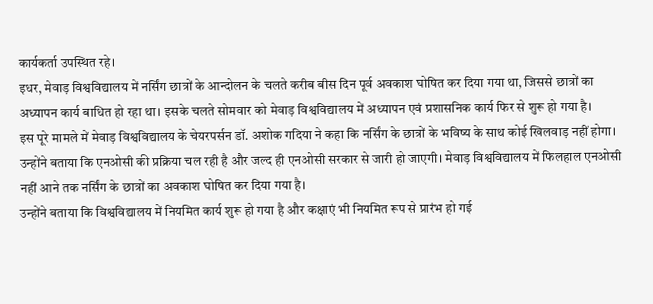कार्यकर्ता उपस्थित रहे।
इधर, मेवाड़ विश्वविद्यालय में नर्सिंग छात्रों के आन्दोलन के चलते करीब बीस दिन पूर्व अवकाश घोषित कर दिया गया था, जिससे छात्रों का अध्यापन कार्य बाधित हो रहा था। इसके चलते सोमवार को मेवाड़ विश्वविद्यालय में अध्यापन एवं प्रशासनिक कार्य फिर से शुरू हो गया है।
इस पूरे मामले में मेवाड़ विश्वविद्यालय के चेयरपर्सन डॉ. अशोक गदिया ने कहा कि नर्सिंग के छात्रों के भविष्य के साथ कोई खिलवाड़ नहीं होगा। उन्होंने बताया कि एनओसी की प्रक्रिया चल रही है और जल्द ही एनओसी सरकार से जारी हो जाएगी। मेवाड़ विश्वविद्यालय में फिलहाल एनओसी नहीं आने तक नर्सिंग के छात्रों का अवकाश घोषित कर दिया गया है।
उन्होंने बताया कि विश्वविद्यालय में नियमित कार्य शुरू हो गया है और कक्षाएं भी नियमित रूप से प्रारंभ हो गई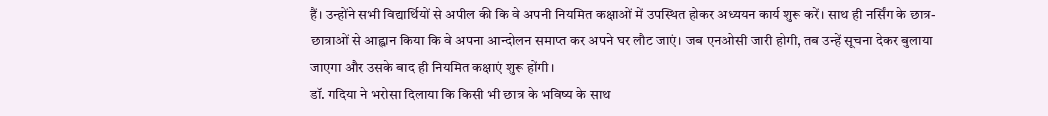हैं। उन्होंने सभी विद्यार्थियों से अपील की कि वे अपनी नियमित कक्षाओं में उपस्थित होकर अध्ययन कार्य शुरू करें। साथ ही नर्सिंग के छात्र-छात्राओं से आह्वान किया कि वे अपना आन्दोलन समाप्त कर अपने घर लौट जाएं। जब एनओसी जारी होगी, तब उन्हें सूचना देकर बुलाया जाएगा और उसके बाद ही नियमित कक्षाएं शुरू होंगी।
डॉ. गदिया ने भरोसा दिलाया कि किसी भी छात्र के भविष्य के साथ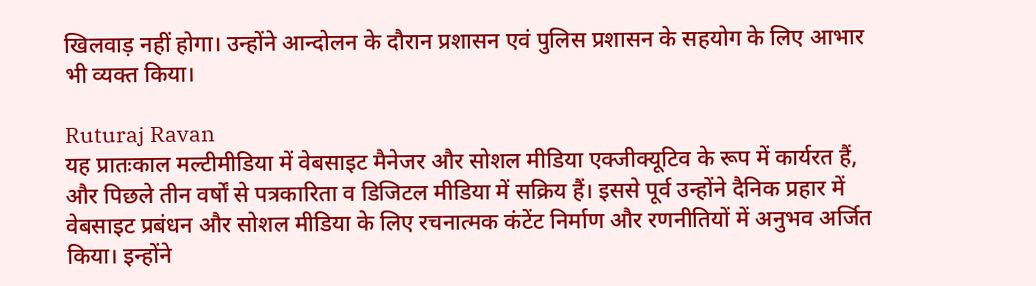खिलवाड़ नहीं होगा। उन्होंने आन्दोलन के दौरान प्रशासन एवं पुलिस प्रशासन के सहयोग के लिए आभार भी व्यक्त किया।

Ruturaj Ravan
यह प्रातःकाल मल्टीमीडिया में वेबसाइट मैनेजर और सोशल मीडिया एक्जीक्यूटिव के रूप में कार्यरत हैं, और पिछले तीन वर्षों से पत्रकारिता व डिजिटल मीडिया में सक्रिय हैं। इससे पूर्व उन्होंने दैनिक प्रहार में वेबसाइट प्रबंधन और सोशल मीडिया के लिए रचनात्मक कंटेंट निर्माण और रणनीतियों में अनुभव अर्जित किया। इन्होंने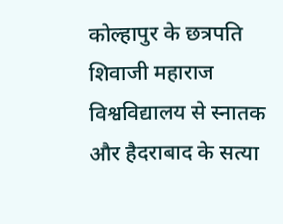कोल्हापुर के छत्रपति शिवाजी महाराज विश्वविद्यालय से स्नातक और हैदराबाद के सत्या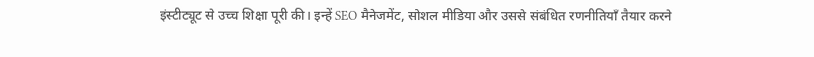इंस्टीट्यूट से उच्च शिक्षा पूरी की। इन्हें SEO मैनेजमेंट, सोशल मीडिया और उससे संबंधित रणनीतियाँ तैयार करने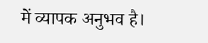में व्यापक अनुभव है।